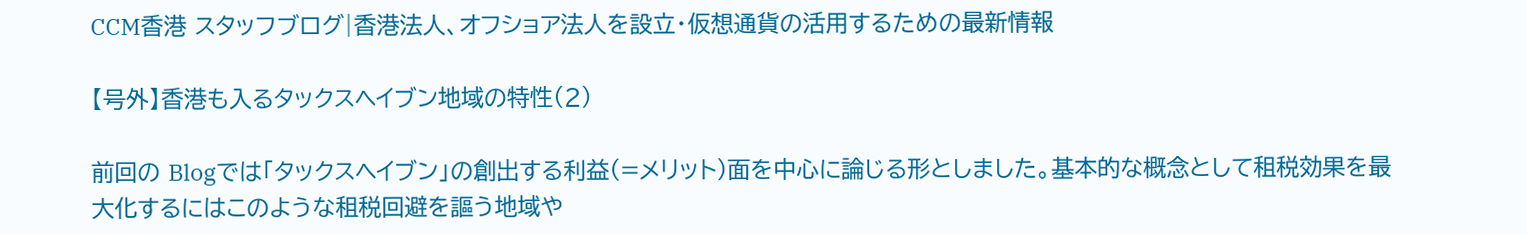CCM香港 スタッフブログ|香港法人、オフショア法人を設立・仮想通貨の活用するための最新情報

【号外】香港も入るタックスヘイブン地域の特性(2)

前回の Blogでは「タックスヘイブン」の創出する利益(=メリット)面を中心に論じる形としました。基本的な概念として租税効果を最大化するにはこのような租税回避を謳う地域や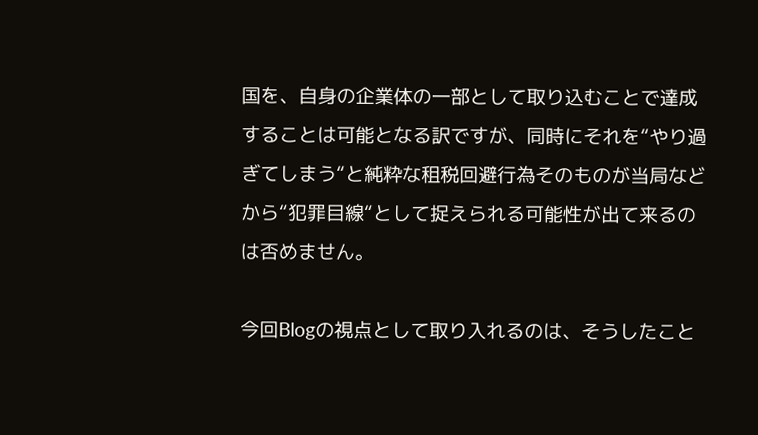国を、自身の企業体の一部として取り込むことで達成することは可能となる訳ですが、同時にそれを“やり過ぎてしまう“と純粋な租税回避行為そのものが当局などから“犯罪目線“として捉えられる可能性が出て来るのは否めません。

今回Blogの視点として取り入れるのは、そうしたこと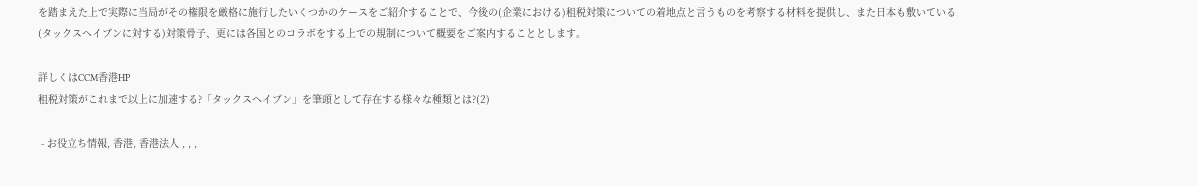を踏まえた上で実際に当局がその権限を厳格に施行したいくつかのケースをご紹介することで、今後の(企業における)租税対策についての着地点と言うものを考察する材料を提供し、また日本も敷いている(タックスヘイブンに対する)対策骨子、更には各国とのコラボをする上での規制について概要をご案内することとします。

詳しくはCCM香港HP
租税対策がこれまで以上に加速する?「タックスヘイブン」を筆頭として存在する様々な種類とは?(2)

 - お役立ち情報, 香港, 香港法人 , , ,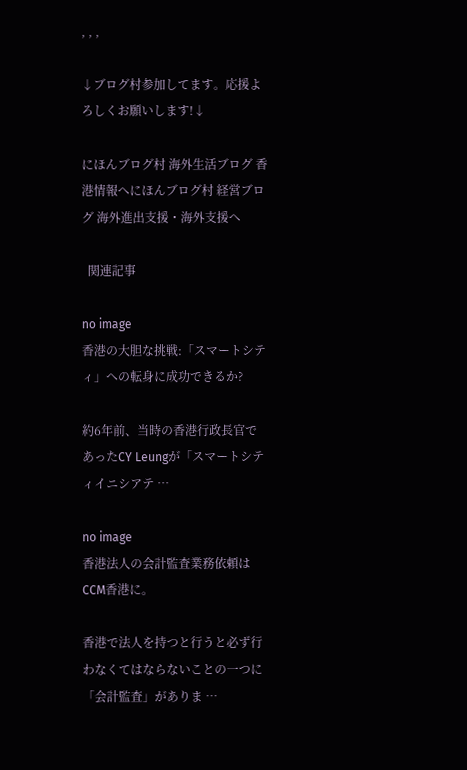, , ,

↓ブログ村参加してます。応援よろしくお願いします!↓

にほんブログ村 海外生活ブログ 香港情報へにほんブログ村 経営ブログ 海外進出支援・海外支援へ

  関連記事

no image
香港の大胆な挑戦:「スマートシティ」への転身に成功できるか?

約6年前、当時の香港行政長官であったCY Leungが「スマートシティイニシアテ …

no image
香港法人の会計監査業務依頼はCCM香港に。

香港で法人を持つと行うと必ず行わなくてはならないことの一つに「会計監査」がありま …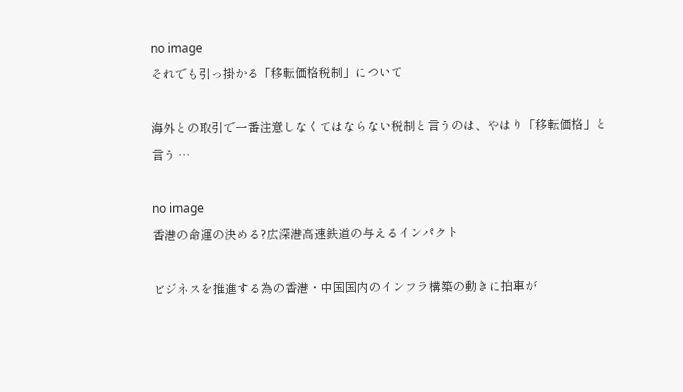no image
それでも引っ掛かる「移転価格税制」について

海外との取引で一番注意しなくてはならない税制と言うのは、やはり「移転価格」と言う …

no image
香港の命運の決める?広深港高速鉄道の与えるインパクト

ビジネスを推進する為の香港・中国国内のインフラ構築の動きに拍車が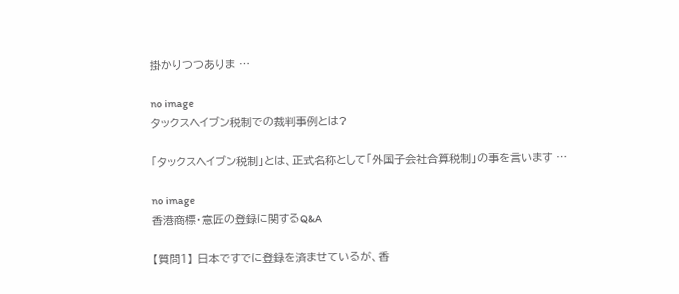掛かりつつありま …

no image
タックスヘイブン税制での裁判事例とは?

「タックスヘイブン税制」とは、正式名称として「外国子会社合算税制」の事を言います …

no image
香港商標・意匠の登録に関するQ&A

【質問1】 日本ですでに登録を済ませているが、香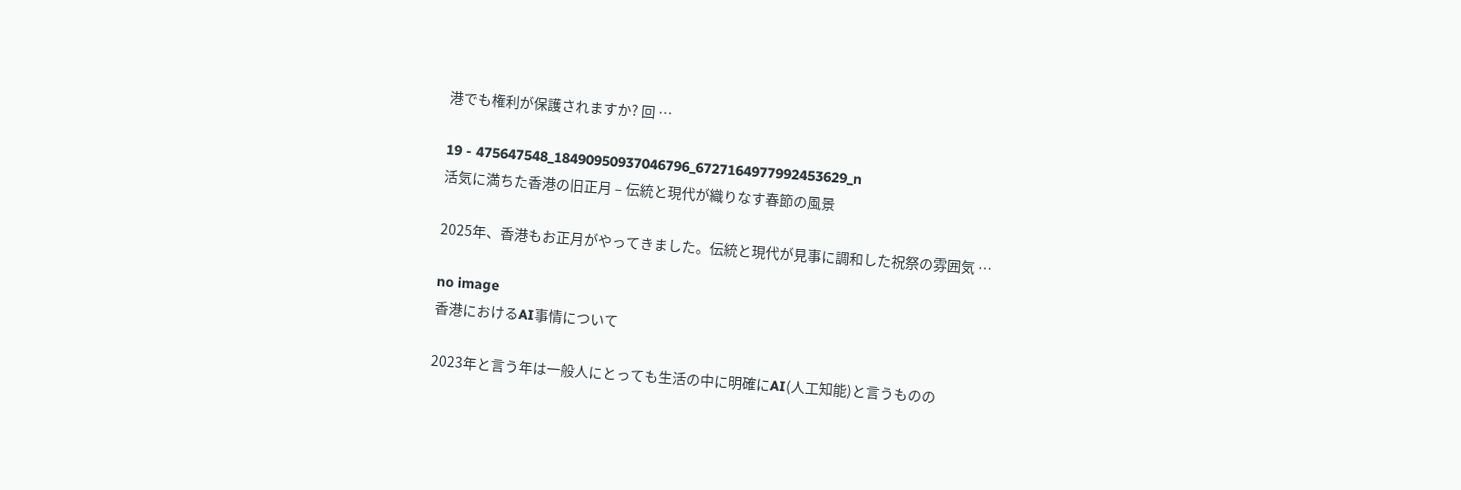港でも権利が保護されますか? 回 …

19 - 475647548_18490950937046796_6727164977992453629_n
活気に満ちた香港の旧正月 – 伝統と現代が織りなす春節の風景

2025年、香港もお正月がやってきました。伝統と現代が見事に調和した祝祭の雰囲気 …

no image
香港におけるAI事情について

2023年と言う年は一般人にとっても生活の中に明確にAI(人工知能)と言うものの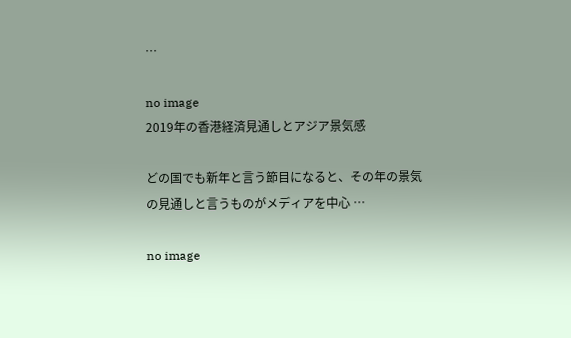…

no image
2019年の香港経済見通しとアジア景気感

どの国でも新年と言う節目になると、その年の景気の見通しと言うものがメディアを中心 …

no image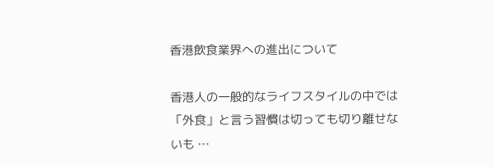香港飲食業界への進出について

香港人の一般的なライフスタイルの中では「外食」と言う習慣は切っても切り離せないも …